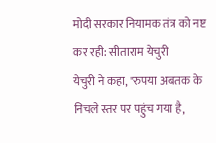मोदी सरकार नियामक तंत्र को नष्ट कर रही: सीताराम येचुरी
येचुरी ने कहा, "रुपया अबतक के निचले स्तर पर पहुंच गया है,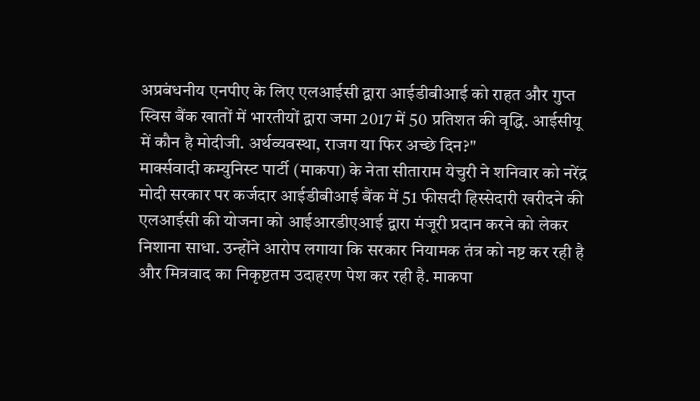अप्रबंधनीय एनपीए के लिए एलआईसी द्वारा आईडीबीआई को राहत और गुप्त स्विस बैंक खातों में भारतीयों द्वारा जमा 2017 में 50 प्रतिशत की वृद्धि. आईसीयू में कौन है मोदीजी. अर्थव्यवस्था, राजग या फिर अच्छे दिन?"
मार्क्सवादी कम्युनिस्ट पार्टी (माकपा) के नेता सीताराम येचुरी ने शनिवार को नरेंद्र मोदी सरकार पर कर्जदार आईडीबीआई बैंक में 51 फीसदी हिस्सेदारी खरीदने की एलआईसी की योजना को आईआरडीएआई द्वारा मंजूरी प्रदान करने को लेकर निशाना साधा. उन्होंने आरोप लगाया कि सरकार नियामक तंत्र को नष्ट कर रही है और मित्रवाद का निकृष्टतम उदाहरण पेश कर रही है. माकपा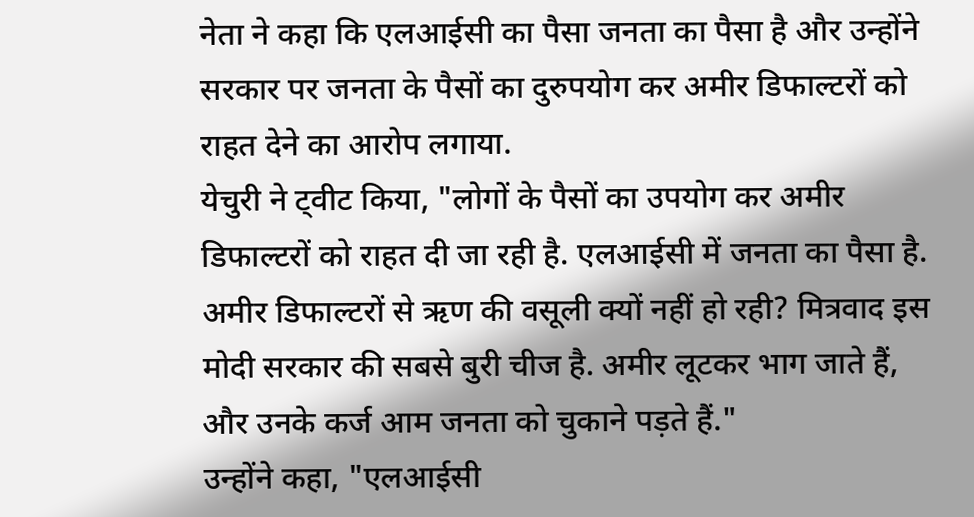नेता ने कहा कि एलआईसी का पैसा जनता का पैसा है और उन्होंने सरकार पर जनता के पैसों का दुरुपयोग कर अमीर डिफाल्टरों को राहत देने का आरोप लगाया.
येचुरी ने ट्वीट किया, "लोगों के पैसों का उपयोग कर अमीर डिफाल्टरों को राहत दी जा रही है. एलआईसी में जनता का पैसा है. अमीर डिफाल्टरों से ऋण की वसूली क्यों नहीं हो रही? मित्रवाद इस मोदी सरकार की सबसे बुरी चीज है. अमीर लूटकर भाग जाते हैं, और उनके कर्ज आम जनता को चुकाने पड़ते हैं."
उन्होंने कहा, "एलआईसी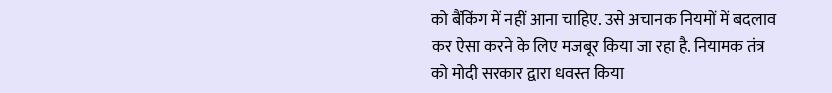को बैंकिंग में नहीं आना चाहिए. उसे अचानक नियमों में बदलाव कर ऐसा करने के लिए मजबूर किया जा रहा है. नियामक तंत्र को मोदी सरकार द्वारा धवस्त किया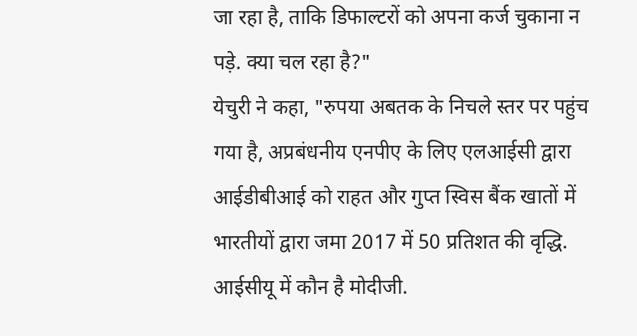जा रहा है, ताकि डिफाल्टरों को अपना कर्ज चुकाना न पड़े. क्या चल रहा है?"
येचुरी ने कहा, "रुपया अबतक के निचले स्तर पर पहुंच गया है, अप्रबंधनीय एनपीए के लिए एलआईसी द्वारा आईडीबीआई को राहत और गुप्त स्विस बैंक खातों में भारतीयों द्वारा जमा 2017 में 50 प्रतिशत की वृद्धि. आईसीयू में कौन है मोदीजी.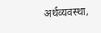अर्थव्यवस्था,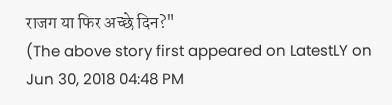राजग या फिर अच्छे दिन?"
(The above story first appeared on LatestLY on Jun 30, 2018 04:48 PM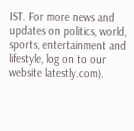IST. For more news and updates on politics, world, sports, entertainment and lifestyle, log on to our website latestly.com).